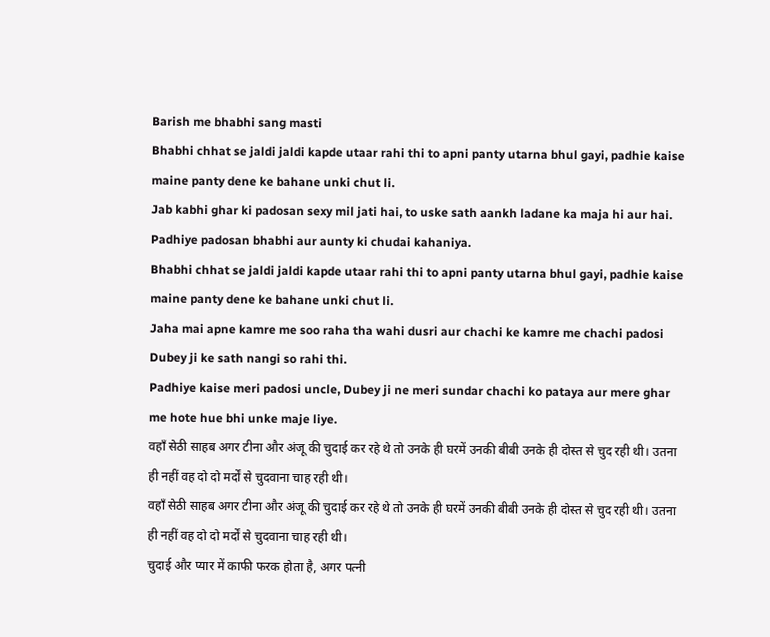Barish me bhabhi sang masti
Bhabhi chhat se jaldi jaldi kapde utaar rahi thi to apni panty utarna bhul gayi, padhie kaise maine panty dene ke bahane unki chut li.
Jab kabhi ghar ki padosan sexy mil jati hai, to uske sath aankh ladane ka maja hi aur hai. Padhiye padosan bhabhi aur aunty ki chudai kahaniya.
Bhabhi chhat se jaldi jaldi kapde utaar rahi thi to apni panty utarna bhul gayi, padhie kaise maine panty dene ke bahane unki chut li.
Jaha mai apne kamre me soo raha tha wahi dusri aur chachi ke kamre me chachi padosi Dubey ji ke sath nangi so rahi thi.
Padhiye kaise meri padosi uncle, Dubey ji ne meri sundar chachi ko pataya aur mere ghar me hote hue bhi unke maje liye.
वहाँ सेठी साहब अगर टीना और अंजू की चुदाई कर रहे थे तो उनके ही घरमें उनकी बीबी उनके ही दोस्त से चुद रही थी। उतना ही नहीं वह दो दो मर्दों से चुदवाना चाह रही थी।
वहाँ सेठी साहब अगर टीना और अंजू की चुदाई कर रहे थे तो उनके ही घरमें उनकी बीबी उनके ही दोस्त से चुद रही थी। उतना ही नहीं वह दो दो मर्दों से चुदवाना चाह रही थी।
चुदाई और प्यार में काफी फरक होता है, अगर पत्नी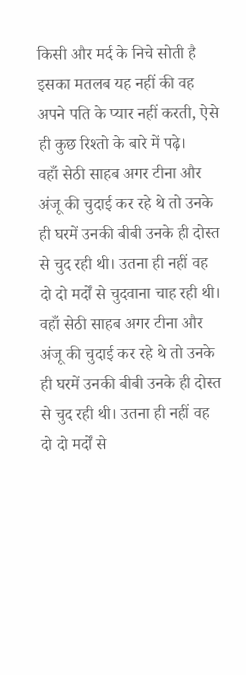किसी और मर्द के निचे सोती है इसका मतलब यह नहीं की वह अपने पति के प्यार नहीं करती, ऐसे ही कुछ रिश्तो के बारे में पढ़े।
वहाँ सेठी साहब अगर टीना और अंजू की चुदाई कर रहे थे तो उनके ही घरमें उनकी बीबी उनके ही दोस्त से चुद रही थी। उतना ही नहीं वह दो दो मर्दों से चुदवाना चाह रही थी।
वहाँ सेठी साहब अगर टीना और अंजू की चुदाई कर रहे थे तो उनके ही घरमें उनकी बीबी उनके ही दोस्त से चुद रही थी। उतना ही नहीं वह दो दो मर्दों से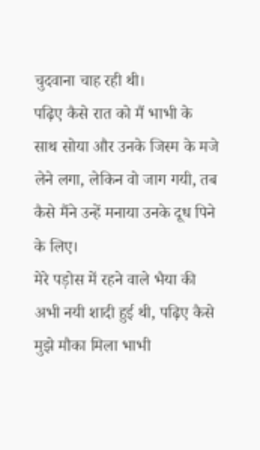चुदवाना चाह रही थी।
पढ़िए कैसे रात को मैं भाभी के साथ सोया और उनके जिस्म के मजे लेने लगा, लेकिन वो जाग गयी, तब कैसे मैंने उन्हें मनाया उनके दूध पिने के लिए।
मेरे पड़ोस में रहने वाले भैया की अभी नयी शादी हुई थी, पढ़िए कैसे मुझे मौका मिला भाभी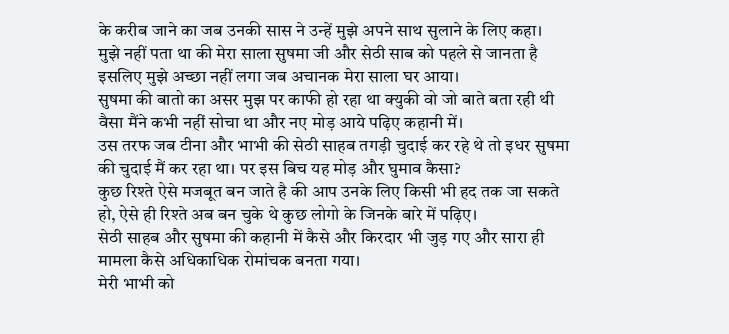के करीब जाने का जब उनकी सास ने उन्हें मुझे अपने साथ सुलाने के लिए कहा।
मुझे नहीं पता था की मेरा साला सुषमा जी और सेठी साब को पहले से जानता है इसलिए मुझे अच्छा नहीं लगा जब अचानक मेरा साला घर आया।
सुषमा की बातो का असर मुझ पर काफी हो रहा था क्युकी वो जो बाते बता रही थी वैसा मैंने कभी नहीं सोचा था और नए मोड़ आये पढ़िए कहानी में।
उस तरफ जब टीना और भाभी की सेठी साहब तगड़ी चुदाई कर रहे थे तो इधर सुषमा की चुदाई मैं कर रहा था। पर इस बिच यह मोड़ और घुमाव कैसा?
कुछ रिश्ते ऐसे मजबूत बन जाते है की आप उनके लिए किसी भी हद तक जा सकते हो, ऐसे ही रिश्ते अब बन चुके थे कुछ लोगो के जिनके बारे में पढ़िए।
सेठी साहब और सुषमा की कहानी में कैसे और किरदार भी जुड़ गए और सारा ही मामला कैसे अधिकाधिक रोमांचक बनता गया।
मेरी भाभी को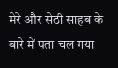मेरे और सेठी साहब के बारे में पता चल गया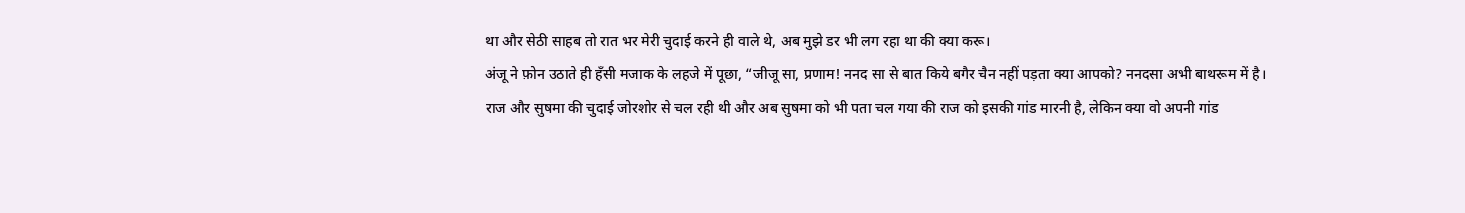था और सेठी साहब तो रात भर मेरी चुदाई करने ही वाले थे, अब मुझे डर भी लग रहा था की क्या करू।
अंजू ने फ़ोन उठाते ही हँसी मजाक के लहजे में पूछा, “जीजू सा, प्रणाम! ननद सा से बात किये बगैर चैन नहीं पड़ता क्या आपको? ननदसा अभी बाथरूम में है।
राज और सुषमा की चुदाई जोरशोर से चल रही थी और अब सुषमा को भी पता चल गया की राज को इसकी गांड मारनी है, लेकिन क्या वो अपनी गांड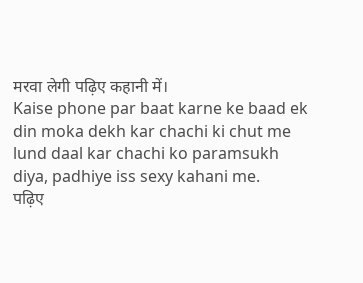मरवा लेगी पढ़िए कहानी में।
Kaise phone par baat karne ke baad ek din moka dekh kar chachi ki chut me lund daal kar chachi ko paramsukh diya, padhiye iss sexy kahani me.
पढ़िए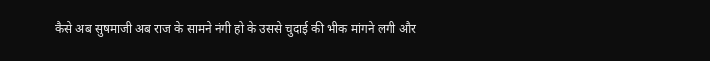कैसे अब सुषमाजी अब राज के सामने नंगी हो के उससे चुदाई की भीक मांगने लगी और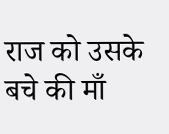राज को उसके बचे की माँ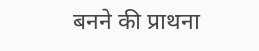बनने की प्राथना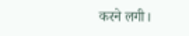करने लगी।